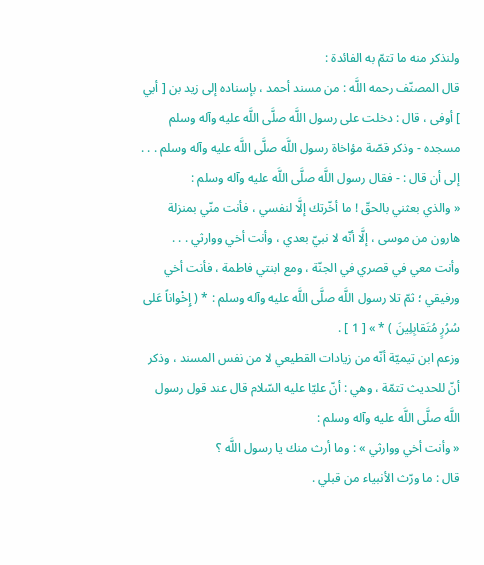ولنذكر منه ما تتمّ به الفائدة :
قال المصنّف رحمه اللَّه : من مسند أحمد ، بإسناده إلى زيد بن [ أبي ] أوفى ، قال : دخلت على رسول اللَّه صلَّى اللَّه عليه وآله وسلم مسجده - وذكر قصّة مؤاخاة رسول اللَّه صلَّى اللَّه عليه وآله وسلم . . . إلى أن قال : - فقال رسول اللَّه صلَّى اللَّه عليه وآله وسلم :
« والذي بعثني بالحقّ ! ما أخّرتك إلَّا لنفسي ، فأنت منّي بمنزلة هارون من موسى ، إلَّا أنّه لا نبيّ بعدي ، وأنت أخي ووارثي . . .
وأنت معي في قصري في الجنّة ، ومع ابنتي فاطمة ، فأنت أخي ورفيقي ؛ ثمّ تلا رسول اللَّه صلَّى اللَّه عليه وآله وسلم : * ( إِخْواناً عَلى سُرُرٍ مُتَقابِلِينَ ) * » [ 1 ] .
وزعم ابن تيميّة أنّه من زيادات القطيعي لا من نفس المسند ، وذكر أنّ للحديث تتمّة ، وهي : أنّ عليّا عليه السّلام قال عند قول رسول اللَّه صلَّى اللَّه عليه وآله وسلم :
« وأنت أخي ووارثي » : وما أرث منك يا رسول اللَّه ؟
قال : ما ورّث الأنبياء من قبلي .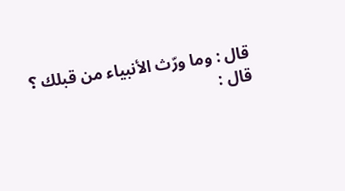قال : وما ورّث الأنبياء من قبلك ؟
قال :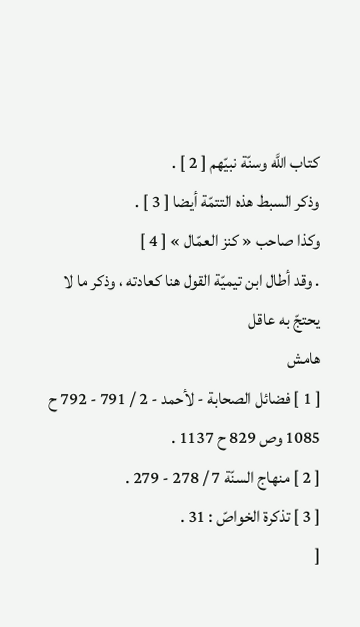كتاب اللَّه وسنّة نبيّهم [ 2 ] .
وذكر السبط هذه التتمّة أيضا [ 3 ] .
وكذا صاحب « كنز العمّال » [ 4 ]
. وقد أطال ابن تيميّة القول هنا كعادته ، وذكر ما لا يحتجّ به عاقل
هامش
[ 1 ] فضائل الصحابة - لأحمد - 2 / 791 - 792 ح 1085 وص 829 ح 1137 .
[ 2 ] منهاج السنّة 7 / 278 - 279 .
[ 3 ] تذكرة الخواصّ : 31 .
[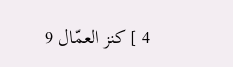4 ] كنز العمّال 9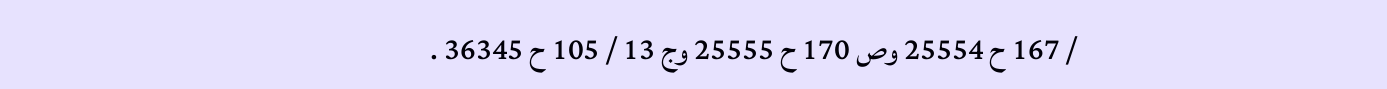/ 167 ح 25554 وص 170 ح 25555 وج 13 / 105 ح 36345 .